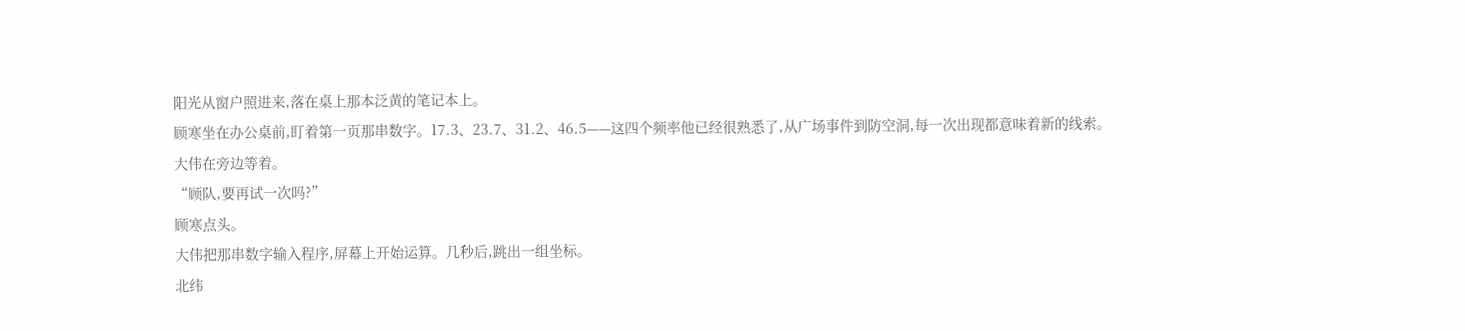阳光从窗户照进来,落在桌上那本泛黄的笔记本上。
顾寒坐在办公桌前,盯着第一页那串数字。17.3、23.7、31.2、46.5——这四个频率他已经很熟悉了,从广场事件到防空洞,每一次出现都意味着新的线索。
大伟在旁边等着。
“顾队,要再试一次吗?”
顾寒点头。
大伟把那串数字输入程序,屏幕上开始运算。几秒后,跳出一组坐标。
北纬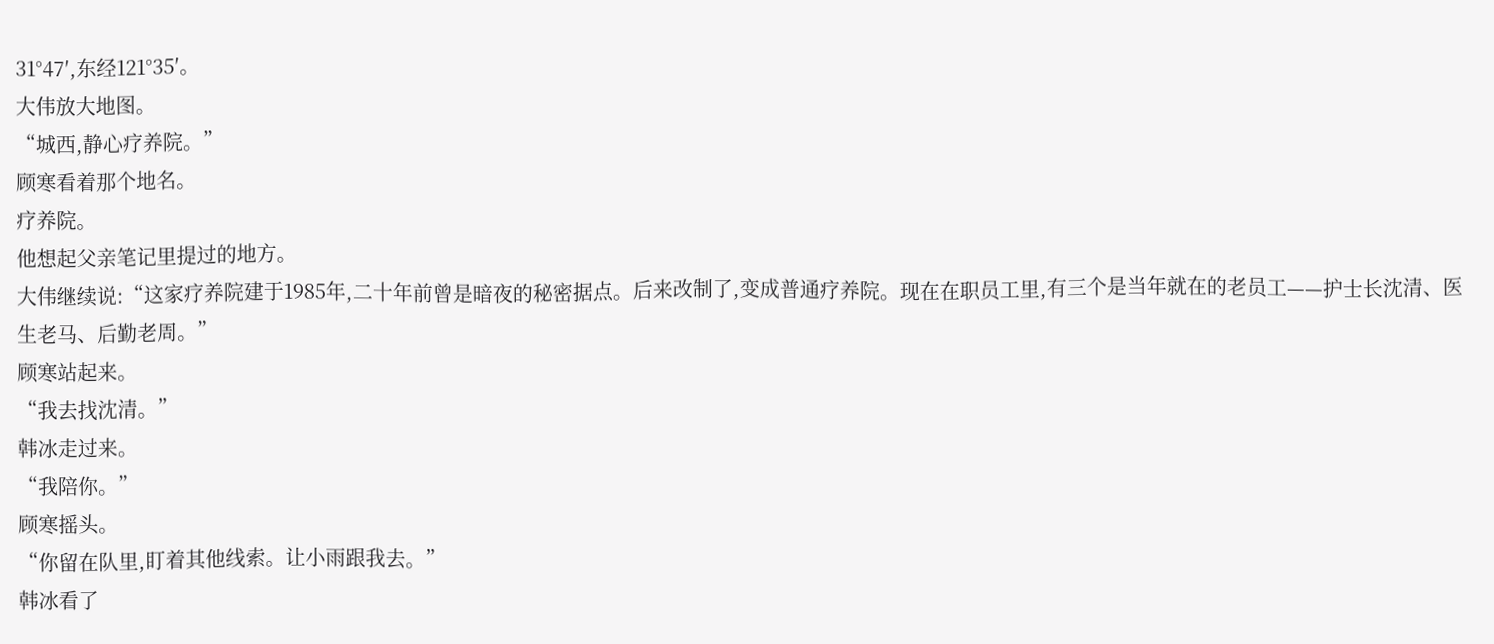31°47′,东经121°35′。
大伟放大地图。
“城西,静心疗养院。”
顾寒看着那个地名。
疗养院。
他想起父亲笔记里提过的地方。
大伟继续说:“这家疗养院建于1985年,二十年前曾是暗夜的秘密据点。后来改制了,变成普通疗养院。现在在职员工里,有三个是当年就在的老员工——护士长沈清、医生老马、后勤老周。”
顾寒站起来。
“我去找沈清。”
韩冰走过来。
“我陪你。”
顾寒摇头。
“你留在队里,盯着其他线索。让小雨跟我去。”
韩冰看了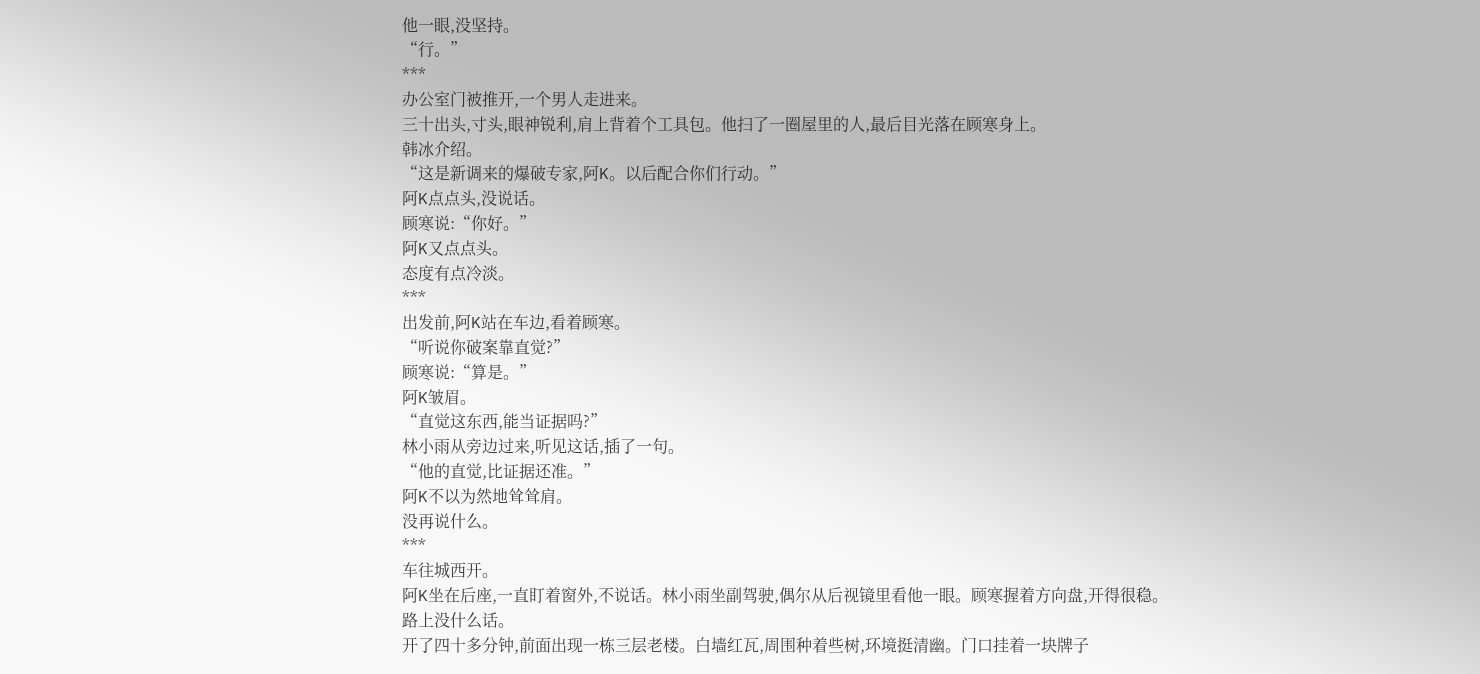他一眼,没坚持。
“行。”
***
办公室门被推开,一个男人走进来。
三十出头,寸头,眼神锐利,肩上背着个工具包。他扫了一圈屋里的人,最后目光落在顾寒身上。
韩冰介绍。
“这是新调来的爆破专家,阿K。以后配合你们行动。”
阿K点点头,没说话。
顾寒说:“你好。”
阿K又点点头。
态度有点冷淡。
***
出发前,阿K站在车边,看着顾寒。
“听说你破案靠直觉?”
顾寒说:“算是。”
阿K皱眉。
“直觉这东西,能当证据吗?”
林小雨从旁边过来,听见这话,插了一句。
“他的直觉,比证据还准。”
阿K不以为然地耸耸肩。
没再说什么。
***
车往城西开。
阿K坐在后座,一直盯着窗外,不说话。林小雨坐副驾驶,偶尔从后视镜里看他一眼。顾寒握着方向盘,开得很稳。
路上没什么话。
开了四十多分钟,前面出现一栋三层老楼。白墙红瓦,周围种着些树,环境挺清幽。门口挂着一块牌子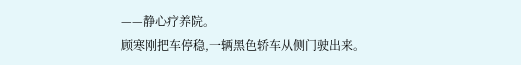——静心疗养院。
顾寒刚把车停稳,一辆黑色轿车从侧门驶出来。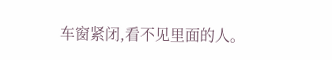车窗紧闭,看不见里面的人。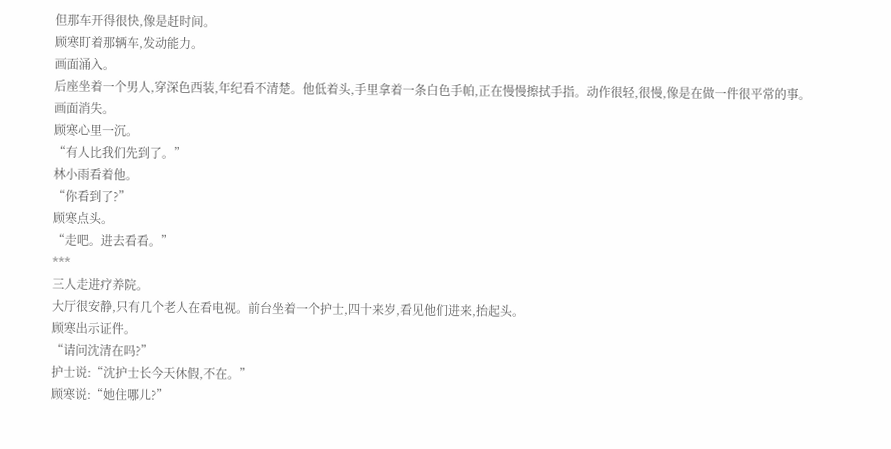但那车开得很快,像是赶时间。
顾寒盯着那辆车,发动能力。
画面涌入。
后座坐着一个男人,穿深色西装,年纪看不清楚。他低着头,手里拿着一条白色手帕,正在慢慢擦拭手指。动作很轻,很慢,像是在做一件很平常的事。
画面消失。
顾寒心里一沉。
“有人比我们先到了。”
林小雨看着他。
“你看到了?”
顾寒点头。
“走吧。进去看看。”
***
三人走进疗养院。
大厅很安静,只有几个老人在看电视。前台坐着一个护士,四十来岁,看见他们进来,抬起头。
顾寒出示证件。
“请问沈清在吗?”
护士说:“沈护士长今天休假,不在。”
顾寒说:“她住哪儿?”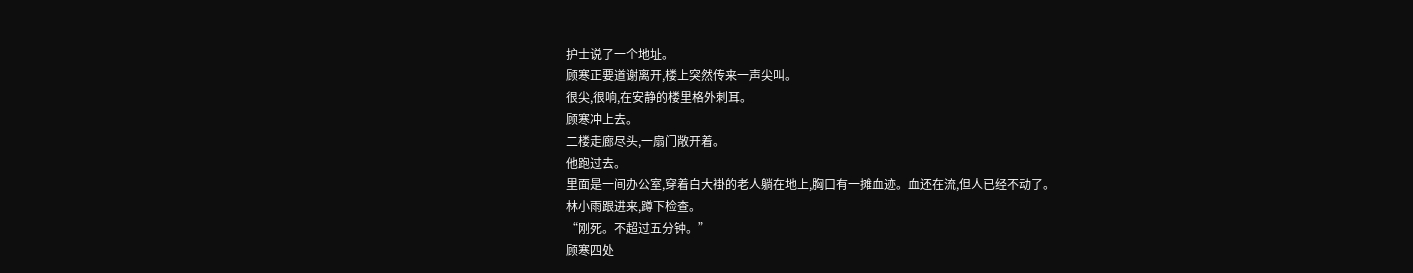护士说了一个地址。
顾寒正要道谢离开,楼上突然传来一声尖叫。
很尖,很响,在安静的楼里格外刺耳。
顾寒冲上去。
二楼走廊尽头,一扇门敞开着。
他跑过去。
里面是一间办公室,穿着白大褂的老人躺在地上,胸口有一摊血迹。血还在流,但人已经不动了。
林小雨跟进来,蹲下检查。
“刚死。不超过五分钟。”
顾寒四处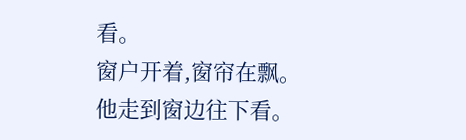看。
窗户开着,窗帘在飘。
他走到窗边往下看。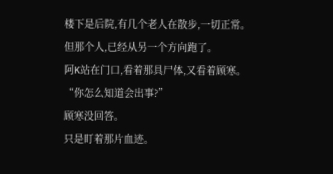楼下是后院,有几个老人在散步,一切正常。
但那个人,已经从另一个方向跑了。
阿K站在门口,看着那具尸体,又看着顾寒。
“你怎么知道会出事?”
顾寒没回答。
只是盯着那片血迹。